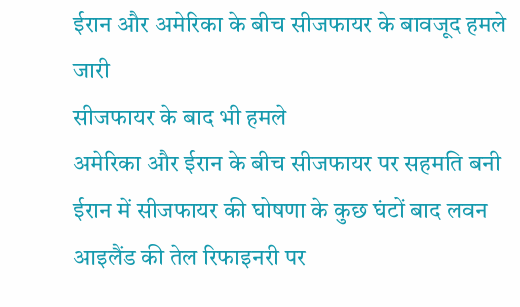ईरान और अमेरिका के बीच सीजफायर के बावजूद हमले जारी
सीजफायर के बाद भी हमले
अमेरिका और ईरान के बीच सीजफायर पर सहमति बनी
ईरान में सीजफायर की घोषणा के कुछ घंटों बाद लवन आइलैंड की तेल रिफाइनरी पर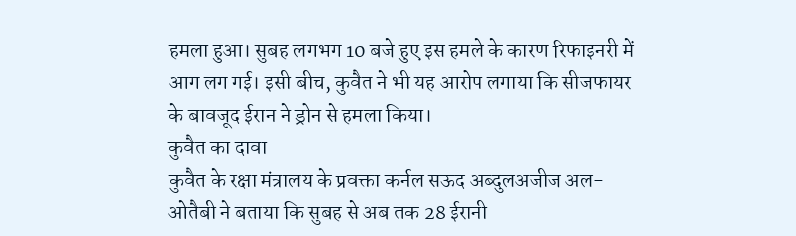हमला हुआ। सुबह लगभग 10 बजे हुए इस हमले के कारण रिफाइनरी में आग लग गई। इसी बीच, कुवैत ने भी यह आरोप लगाया कि सीजफायर के बावजूद ईरान ने ड्रोन से हमला किया।
कुवैत का दावा
कुवैत के रक्षा मंत्रालय के प्रवक्ता कर्नल सऊद अब्दुलअजीज अल-ओतैबी ने बताया कि सुबह से अब तक 28 ईरानी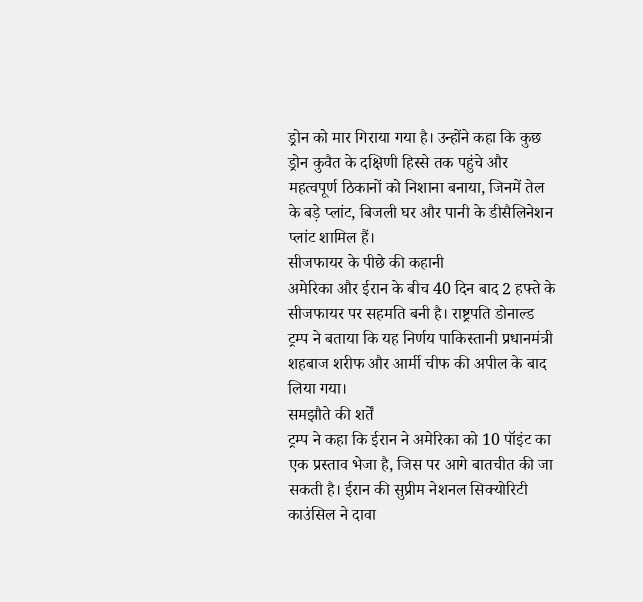ड्रोन को मार गिराया गया है। उन्होंने कहा कि कुछ ड्रोन कुवैत के दक्षिणी हिस्से तक पहुंचे और महत्वपूर्ण ठिकानों को निशाना बनाया, जिनमें तेल के बड़े प्लांट, बिजली घर और पानी के डीसैलिनेशन प्लांट शामिल हैं।
सीजफायर के पीछे की कहानी
अमेरिका और ईरान के बीच 40 दिन बाद 2 हफ्ते के सीजफायर पर सहमति बनी है। राष्ट्रपति डोनाल्ड ट्रम्प ने बताया कि यह निर्णय पाकिस्तानी प्रधानमंत्री शहबाज शरीफ और आर्मी चीफ की अपील के बाद लिया गया।
समझौते की शर्तें
ट्रम्प ने कहा कि ईरान ने अमेरिका को 10 पॉइंट का एक प्रस्ताव भेजा है, जिस पर आगे बातचीत की जा सकती है। ईरान की सुप्रीम नेशनल सिक्योरिटी काउंसिल ने दावा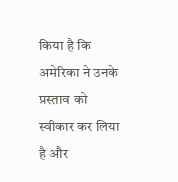किया है कि अमेरिका ने उनके प्रस्ताव को स्वीकार कर लिया है और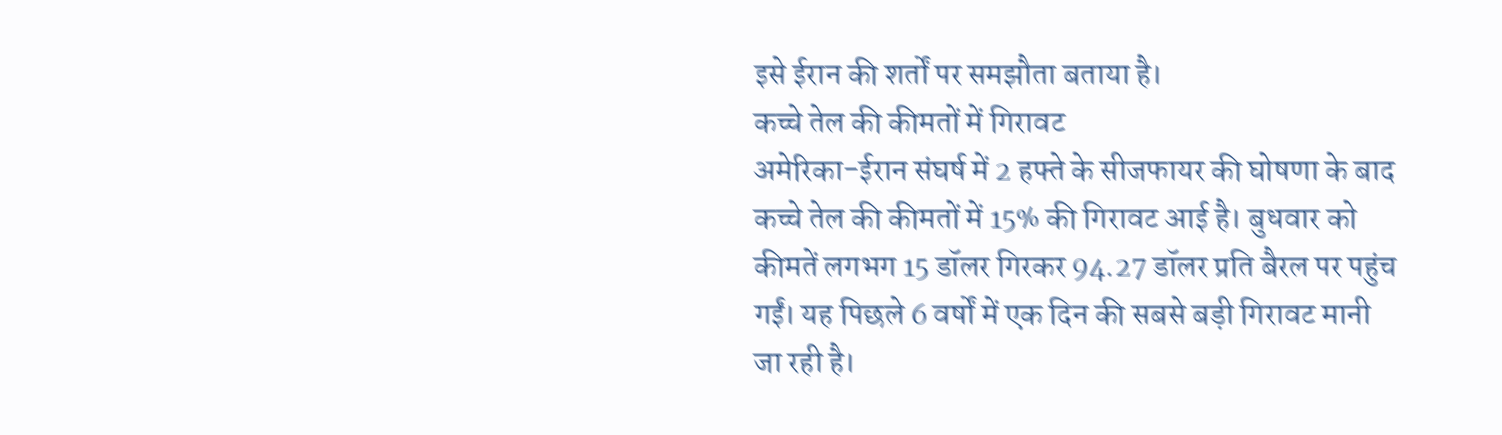इसे ईरान की शर्तों पर समझौता बताया है।
कच्चे तेल की कीमतों में गिरावट
अमेरिका-ईरान संघर्ष में 2 हफ्ते के सीजफायर की घोषणा के बाद कच्चे तेल की कीमतों में 15% की गिरावट आई है। बुधवार को कीमतें लगभग 15 डॉलर गिरकर 94.27 डॉलर प्रति बैरल पर पहुंच गईं। यह पिछले 6 वर्षों में एक दिन की सबसे बड़ी गिरावट मानी जा रही है।